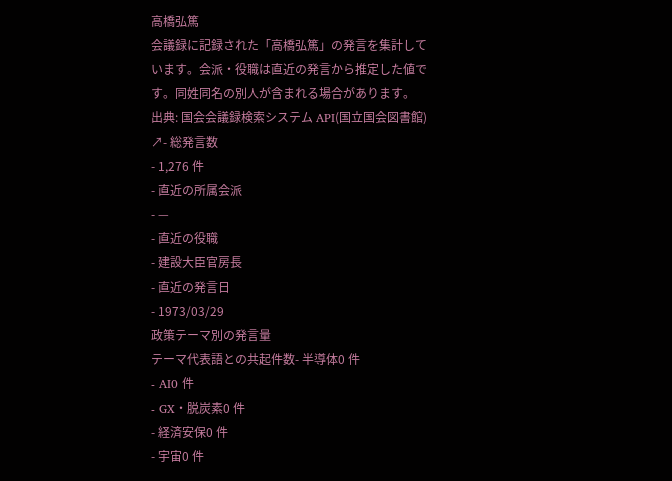高橋弘篤
会議録に記録された「高橋弘篤」の発言を集計しています。会派・役職は直近の発言から推定した値です。同姓同名の別人が含まれる場合があります。
出典: 国会会議録検索システム API(国立国会図書館) ↗- 総発言数
- 1,276 件
- 直近の所属会派
- —
- 直近の役職
- 建設大臣官房長
- 直近の発言日
- 1973/03/29
政策テーマ別の発言量
テーマ代表語との共起件数- 半導体0 件
- AI0 件
- GX・脱炭素0 件
- 経済安保0 件
- 宇宙0 件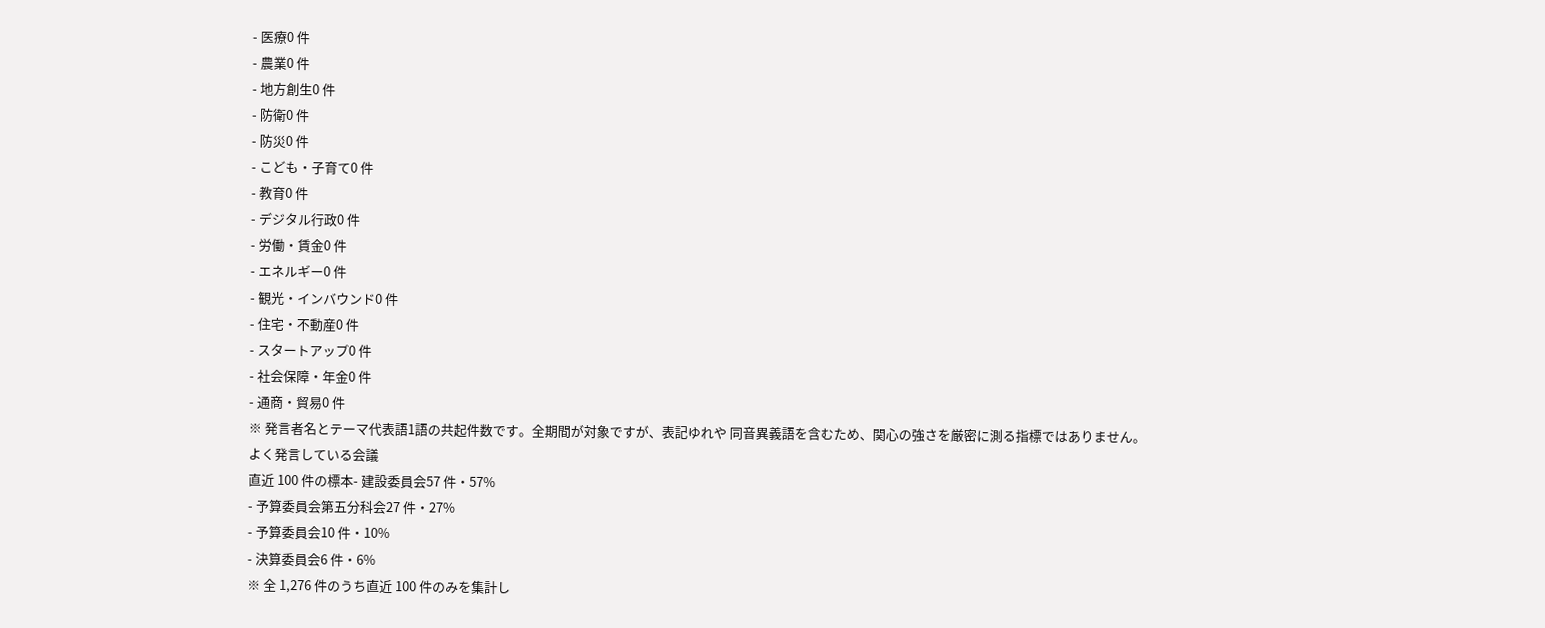- 医療0 件
- 農業0 件
- 地方創生0 件
- 防衛0 件
- 防災0 件
- こども・子育て0 件
- 教育0 件
- デジタル行政0 件
- 労働・賃金0 件
- エネルギー0 件
- 観光・インバウンド0 件
- 住宅・不動産0 件
- スタートアップ0 件
- 社会保障・年金0 件
- 通商・貿易0 件
※ 発言者名とテーマ代表語1語の共起件数です。全期間が対象ですが、表記ゆれや 同音異義語を含むため、関心の強さを厳密に測る指標ではありません。
よく発言している会議
直近 100 件の標本- 建設委員会57 件・57%
- 予算委員会第五分科会27 件・27%
- 予算委員会10 件・10%
- 決算委員会6 件・6%
※ 全 1,276 件のうち直近 100 件のみを集計し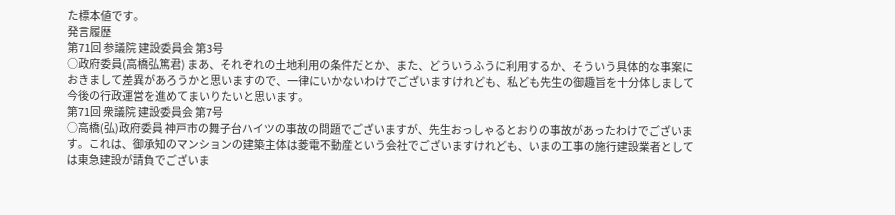た標本値です。
発言履歴
第71回 参議院 建設委員会 第3号
○政府委員(高橋弘篤君) まあ、それぞれの土地利用の条件だとか、また、どういうふうに利用するか、そういう具体的な事案におきまして差異があろうかと思いますので、一律にいかないわけでございますけれども、私ども先生の御趣旨を十分体しまして今後の行政運営を進めてまいりたいと思います。
第71回 衆議院 建設委員会 第7号
○高橋(弘)政府委員 神戸市の舞子台ハイツの事故の問題でございますが、先生おっしゃるとおりの事故があったわけでございます。これは、御承知のマンションの建築主体は菱電不動産という会社でございますけれども、いまの工事の施行建設業者としては東急建設が請負でございま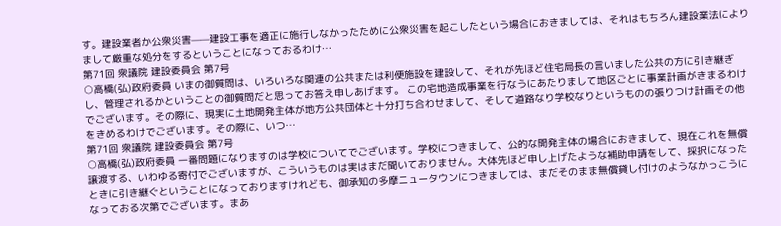す。建設業者か公衆災害——建設工事を適正に施行しなかったために公衆災害を起こしたという場合におきましては、それはもちろん建設業法によりまして厳重な処分をするということになっておるわけ…
第71回 衆議院 建設委員会 第7号
○高橋(弘)政府委員 いまの御質問は、いろいろな関連の公共または利便施設を建設して、それが先ほど住宅局長の言いました公共の方に引き継ぎし、管理されるかということの御質問だと思ってお答え申しあげます。 この宅地造成事業を行なうにあたりまして地区ごとに事業計画がきまるわけでございます。その際に、現実に土地開発主体が地方公共団体と十分打ち合わせまして、そして道路なり学校なりというものの張りつけ計画その他をきめるわけでございます。その際に、いつ…
第71回 衆議院 建設委員会 第7号
○高橋(弘)政府委員 一番問題になりますのは学校についてでございます。学校につきまして、公的な開発主体の場合におきまして、現在これを無償譲渡する、いわゆる寄付でございますが、こういうものは実はまだ聞いておりません。大体先ほど申し上げたような補助申請をして、採択になったときに引き継ぐということになっておりますけれども、御承知の多摩ニュータウンにつきましては、まだそのまま無償貸し付けのようなかっこうになっておる次第でございます。まあ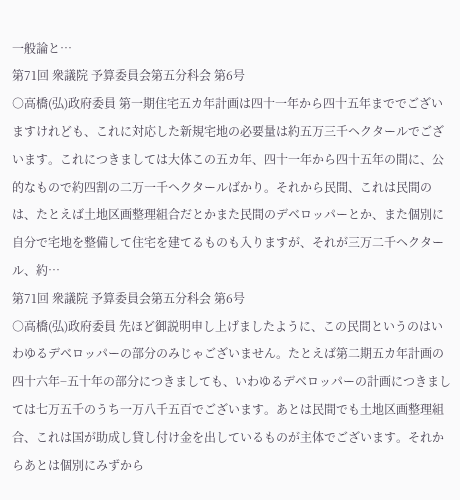一般論と…
第71回 衆議院 予算委員会第五分科会 第6号
○高橋(弘)政府委員 第一期住宅五カ年計画は四十一年から四十五年まででございますけれども、これに対応した新規宅地の必要量は約五万三千ヘクタールでございます。これにつきましては大体この五カ年、四十一年から四十五年の間に、公的なもので約四割の二万一千ヘクタールばかり。それから民間、これは民間のは、たとえば土地区画整理組合だとかまた民間のデベロッパーとか、また個別に自分で宅地を整備して住宅を建てるものも入りますが、それが三万二千ヘクタール、約…
第71回 衆議院 予算委員会第五分科会 第6号
○高橋(弘)政府委員 先ほど御説明申し上げましたように、この民間というのはいわゆるデベロッパーの部分のみじゃございません。たとえば第二期五カ年計画の四十六年−五十年の部分につきましても、いわゆるデベロッパーの計画につきましては七万五千のうち一万八千五百でございます。あとは民間でも土地区画整理組合、これは国が助成し貸し付け金を出しているものが主体でございます。それからあとは個別にみずから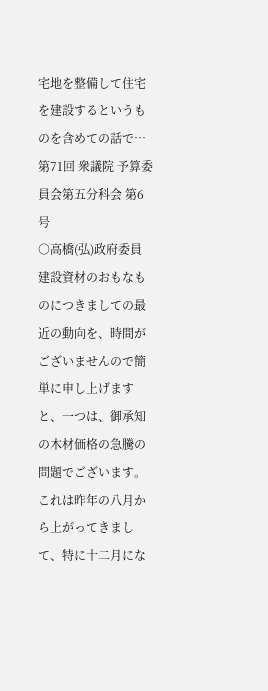宅地を整備して住宅を建設するというものを含めての話で…
第71回 衆議院 予算委員会第五分科会 第6号
○高橋(弘)政府委員 建設資材のおもなものにつきましての最近の動向を、時間がございませんので簡単に申し上げますと、一つは、御承知の木材価格の急騰の問題でございます。これは昨年の八月から上がってきまして、特に十二月にな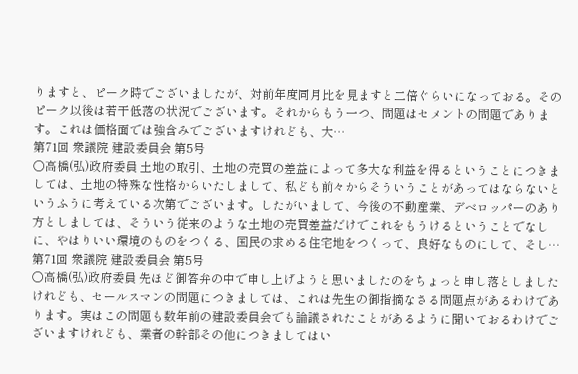りますと、ピーク時でございましたが、対前年度同月比を見ますと二倍ぐらいになっておる。そのピーク以後は若干低落の状況でございます。それからもう一つ、問題はセメントの問題であります。これは価格面では強含みでございますけれども、大…
第71回 衆議院 建設委員会 第5号
○高橋(弘)政府委員 土地の取引、土地の売買の差益によって多大な利益を得るということにつきましては、土地の特殊な性格からいたしまして、私ども前々からそういうことがあってはならないというふうに考えている次第でございます。したがいまして、今後の不動産業、デベロッパーのあり方としましては、そういう従来のような土地の売買差益だけでこれをもうけるということでなしに、やはりいい環境のものをつくる、国民の求める住宅地をつくって、良好なものにして、そし…
第71回 衆議院 建設委員会 第5号
○高橋(弘)政府委員 先ほど御答弁の中で申し上げようと思いましたのをちょっと申し落としましたけれども、セールスマンの問題につきましては、これは先生の御指摘なさる問題点があるわけであります。実はこの問題も数年前の建設委員会でも論議されたことがあるように聞いておるわけでございますけれども、業者の幹部その他につきましてはい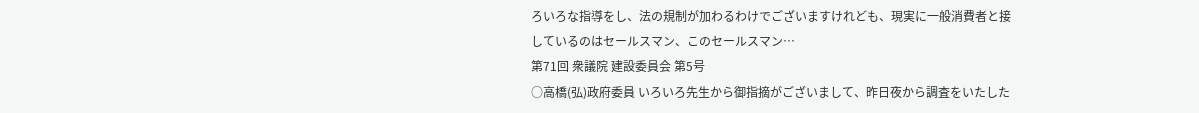ろいろな指導をし、法の規制が加わるわけでございますけれども、現実に一般消費者と接しているのはセールスマン、このセールスマン…
第71回 衆議院 建設委員会 第5号
○高橋(弘)政府委員 いろいろ先生から御指摘がございまして、昨日夜から調査をいたした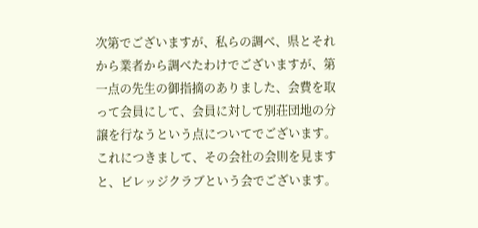次第でございますが、私らの調べ、県とそれから業者から調べたわけでございますが、第一点の先生の御指摘のありました、会費を取って会員にして、会員に対して別荘団地の分譲を行なうという点についてでございます。これにつきまして、その会社の会則を見ますと、ビレッジクラブという会でございます。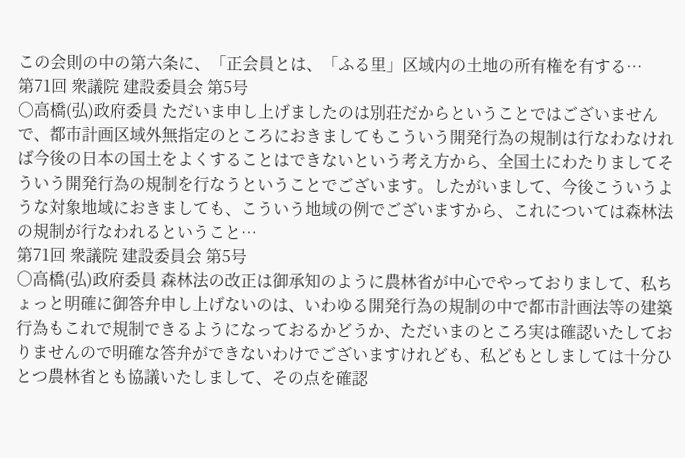この会則の中の第六条に、「正会員とは、「ふる里」区域内の土地の所有権を有する…
第71回 衆議院 建設委員会 第5号
○高橋(弘)政府委員 ただいま申し上げましたのは別荘だからということではございませんで、都市計画区域外無指定のところにおきましてもこういう開発行為の規制は行なわなければ今後の日本の国土をよくすることはできないという考え方から、全国土にわたりましてそういう開発行為の規制を行なうということでございます。したがいまして、今後こういうような対象地域におきましても、こういう地域の例でございますから、これについては森林法の規制が行なわれるということ…
第71回 衆議院 建設委員会 第5号
○高橋(弘)政府委員 森林法の改正は御承知のように農林省が中心でやっておりまして、私ちょっと明確に御答弁申し上げないのは、いわゆる開発行為の規制の中で都市計画法等の建築行為もこれで規制できるようになっておるかどうか、ただいまのところ実は確認いたしておりませんので明確な答弁ができないわけでございますけれども、私どもとしましては十分ひとつ農林省とも協議いたしまして、その点を確認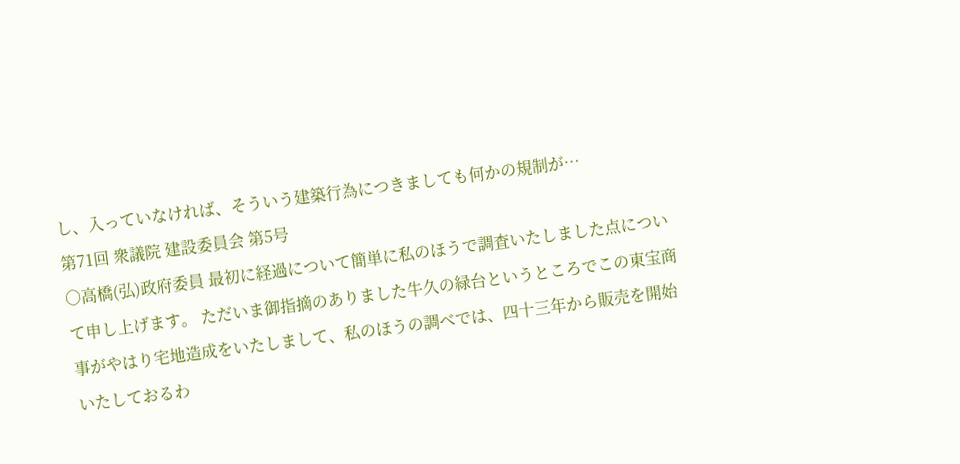し、入っていなければ、そういう建築行為につきましても何かの規制が…
第71回 衆議院 建設委員会 第5号
○高橋(弘)政府委員 最初に経過について簡単に私のほうで調査いたしました点について申し上げます。 ただいま御指摘のありました牛久の緑台というところでこの東宝商事がやはり宅地造成をいたしまして、私のほうの調べでは、四十三年から販売を開始いたしておるわ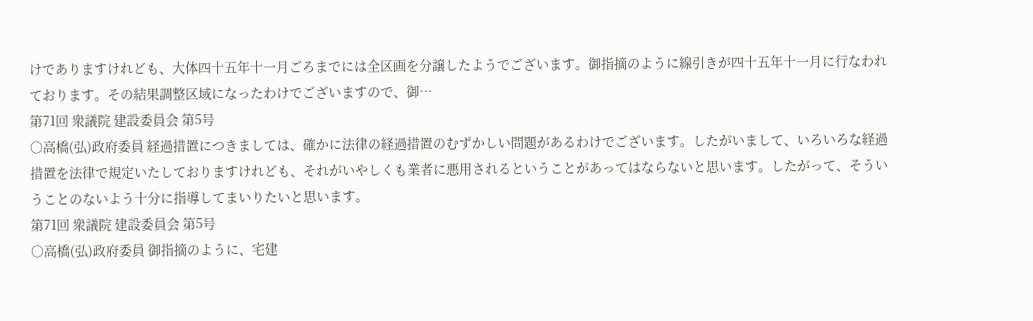けでありますけれども、大体四十五年十一月ごろまでには全区画を分譲したようでございます。御指摘のように線引きが四十五年十一月に行なわれております。その結果調整区域になったわけでございますので、御…
第71回 衆議院 建設委員会 第5号
○高橋(弘)政府委員 経過措置につきましては、確かに法律の経過措置のむずかしい問題があるわけでございます。したがいまして、いろいろな経過措置を法律で規定いたしておりますけれども、それがいやしくも業者に悪用されるということがあってはならないと思います。したがって、そういうことのないよう十分に指導してまいりたいと思います。
第71回 衆議院 建設委員会 第5号
○高橋(弘)政府委員 御指摘のように、宅建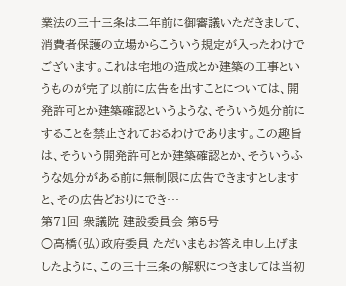業法の三十三条は二年前に御審議いただきまして、消費者保護の立場からこういう規定が入ったわけでございます。これは宅地の造成とか建築の工事というものが完了以前に広告を出すことについては、開発許可とか建築確認というような、そういう処分前にすることを禁止されておるわけであります。この趣旨は、そういう開発許可とか建築確認とか、そういうふうな処分がある前に無制限に広告できますとしますと、その広告どおりにでき…
第71回 衆議院 建設委員会 第5号
○高橋(弘)政府委員 ただいまもお答え申し上げましたように、この三十三条の解釈につきましては当初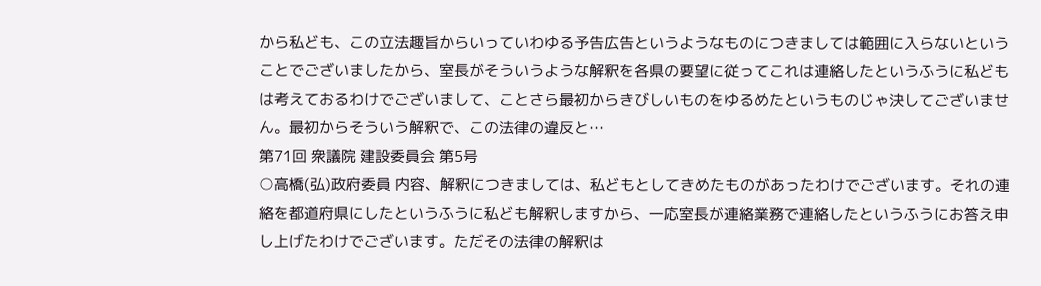から私ども、この立法趣旨からいっていわゆる予告広告というようなものにつきましては範囲に入らないということでございましたから、室長がそういうような解釈を各県の要望に従ってこれは連絡したというふうに私どもは考えておるわけでございまして、ことさら最初からきびしいものをゆるめたというものじゃ決してございません。最初からそういう解釈で、この法律の違反と…
第71回 衆議院 建設委員会 第5号
○高橋(弘)政府委員 内容、解釈につきましては、私どもとしてきめたものがあったわけでございます。それの連絡を都道府県にしたというふうに私ども解釈しますから、一応室長が連絡業務で連絡したというふうにお答え申し上げたわけでございます。ただその法律の解釈は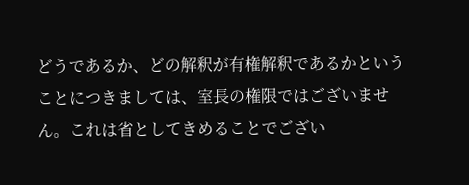どうであるか、どの解釈が有権解釈であるかということにつきましては、室長の権限ではございません。これは省としてきめることでござい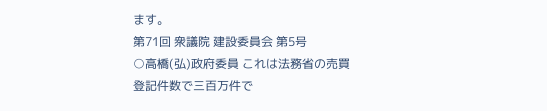ます。
第71回 衆議院 建設委員会 第5号
○高橋(弘)政府委員 これは法務省の売買登記件数で三百万件で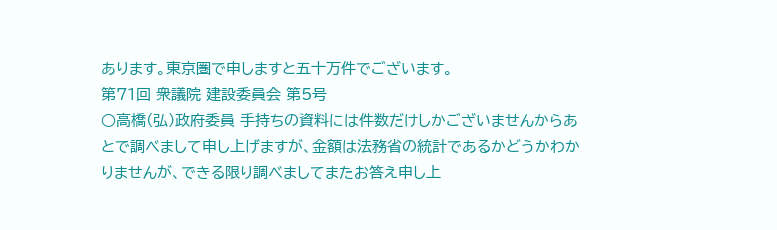あります。東京圏で申しますと五十万件でございます。
第71回 衆議院 建設委員会 第5号
○高橋(弘)政府委員 手持ちの資料には件数だけしかございませんからあとで調べまして申し上げますが、金額は法務省の統計であるかどうかわかりませんが、できる限り調べましてまたお答え申し上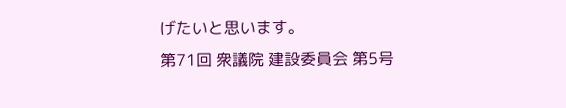げたいと思います。
第71回 衆議院 建設委員会 第5号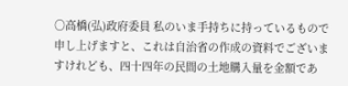○高橋(弘)政府委員 私のいま手持ちに持っているもので申し上げますと、これは自治省の作成の資料でございますけれども、四十四年の民間の土地購入量を金額であ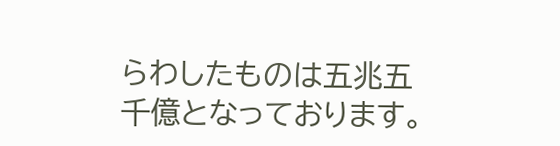らわしたものは五兆五千億となっております。